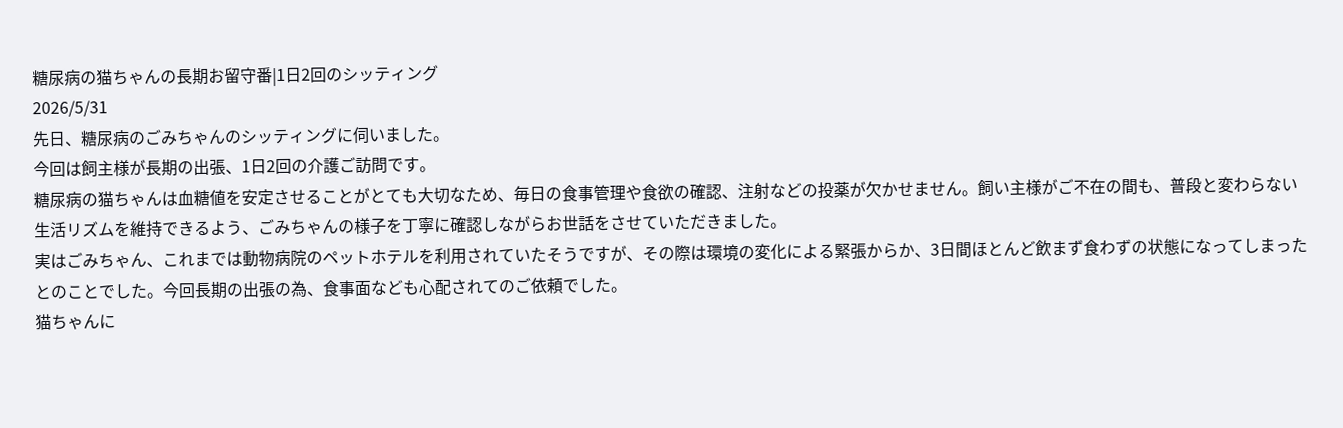糖尿病の猫ちゃんの長期お留守番|1日2回のシッティング
2026/5/31
先日、糖尿病のごみちゃんのシッティングに伺いました。
今回は飼主様が長期の出張、1日2回の介護ご訪問です。
糖尿病の猫ちゃんは血糖値を安定させることがとても大切なため、毎日の食事管理や食欲の確認、注射などの投薬が欠かせません。飼い主様がご不在の間も、普段と変わらない生活リズムを維持できるよう、ごみちゃんの様子を丁寧に確認しながらお世話をさせていただきました。
実はごみちゃん、これまでは動物病院のペットホテルを利用されていたそうですが、その際は環境の変化による緊張からか、3日間ほとんど飲まず食わずの状態になってしまったとのことでした。今回長期の出張の為、食事面なども心配されてのご依頼でした。
猫ちゃんに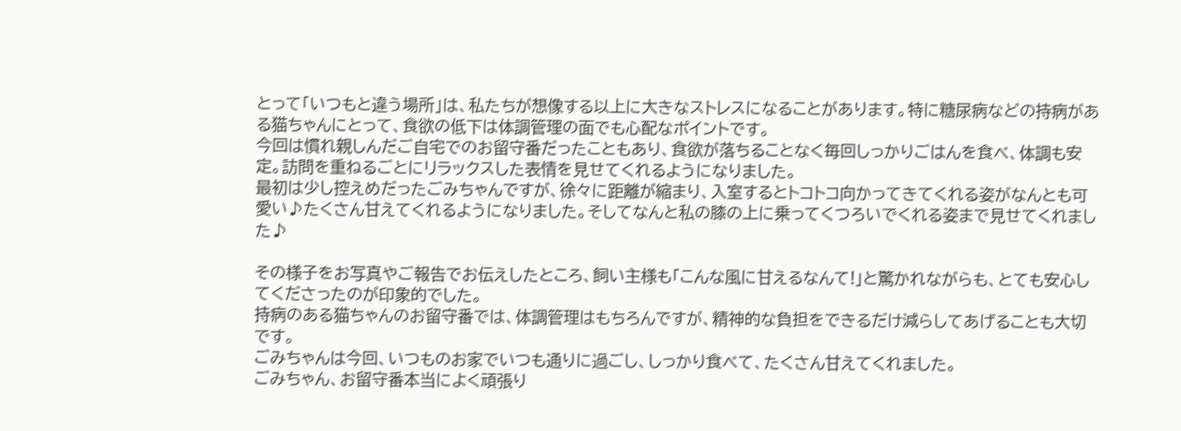とって「いつもと違う場所」は、私たちが想像する以上に大きなストレスになることがあります。特に糖尿病などの持病がある猫ちゃんにとって、食欲の低下は体調管理の面でも心配なポイントです。
今回は慣れ親しんだご自宅でのお留守番だったこともあり、食欲が落ちることなく毎回しっかりごはんを食べ、体調も安定。訪問を重ねるごとにリラックスした表情を見せてくれるようになりました。
最初は少し控えめだったごみちゃんですが、徐々に距離が縮まり、入室するとトコトコ向かってきてくれる姿がなんとも可愛い♪たくさん甘えてくれるようになりました。そしてなんと私の膝の上に乗ってくつろいでくれる姿まで見せてくれました♪

その様子をお写真やご報告でお伝えしたところ、飼い主様も「こんな風に甘えるなんて!」と驚かれながらも、とても安心してくださったのが印象的でした。
持病のある猫ちゃんのお留守番では、体調管理はもちろんですが、精神的な負担をできるだけ減らしてあげることも大切です。
ごみちゃんは今回、いつものお家でいつも通りに過ごし、しっかり食べて、たくさん甘えてくれました。
ごみちゃん、お留守番本当によく頑張り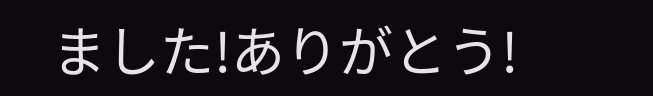ました!ありがとう!